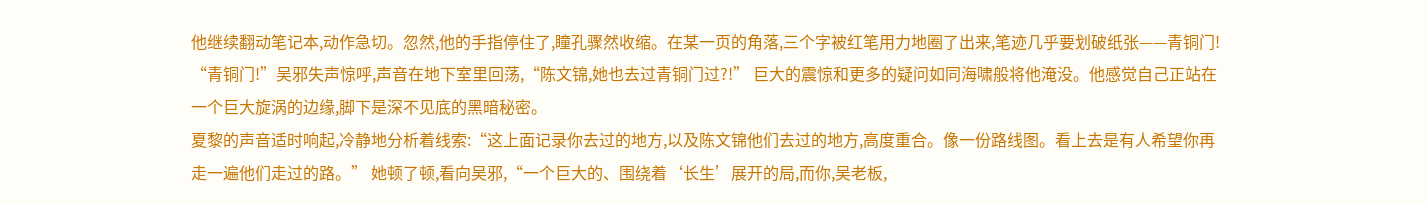他继续翻动笔记本,动作急切。忽然,他的手指停住了,瞳孔骤然收缩。在某一页的角落,三个字被红笔用力地圈了出来,笔迹几乎要划破纸张——青铜门!
“青铜门!”吴邪失声惊呼,声音在地下室里回荡,“陈文锦,她也去过青铜门过?!” 巨大的震惊和更多的疑问如同海啸般将他淹没。他感觉自己正站在一个巨大旋涡的边缘,脚下是深不见底的黑暗秘密。
夏黎的声音适时响起,冷静地分析着线索:“这上面记录你去过的地方,以及陈文锦他们去过的地方,高度重合。像一份路线图。看上去是有人希望你再走一遍他们走过的路。” 她顿了顿,看向吴邪,“一个巨大的、围绕着‘长生’展开的局,而你,吴老板,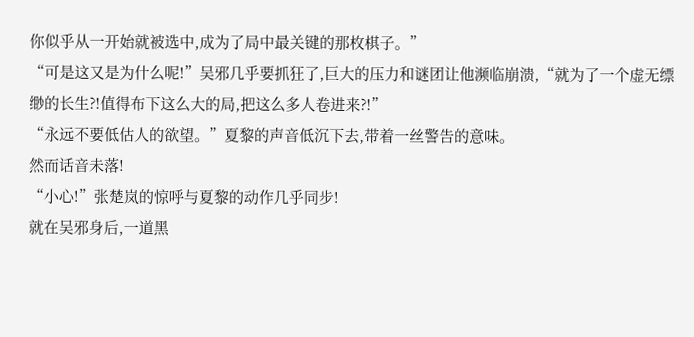你似乎从一开始就被选中,成为了局中最关键的那枚棋子。”
“可是这又是为什么呢!”吴邪几乎要抓狂了,巨大的压力和谜团让他濒临崩溃,“就为了一个虚无缥缈的长生?!值得布下这么大的局,把这么多人卷进来?!”
“永远不要低估人的欲望。”夏黎的声音低沉下去,带着一丝警告的意味。
然而话音未落!
“小心!”张楚岚的惊呼与夏黎的动作几乎同步!
就在吴邪身后,一道黑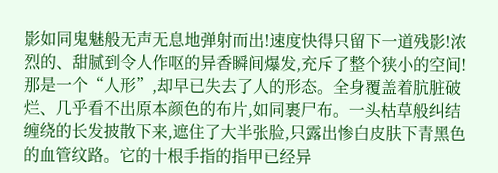影如同鬼魅般无声无息地弹射而出!速度快得只留下一道残影!浓烈的、甜腻到令人作呕的异香瞬间爆发,充斥了整个狭小的空间!
那是一个“人形”,却早已失去了人的形态。全身覆盖着肮脏破烂、几乎看不出原本颜色的布片,如同裹尸布。一头枯草般纠结缠绕的长发披散下来,遮住了大半张脸,只露出惨白皮肤下青黑色的血管纹路。它的十根手指的指甲已经异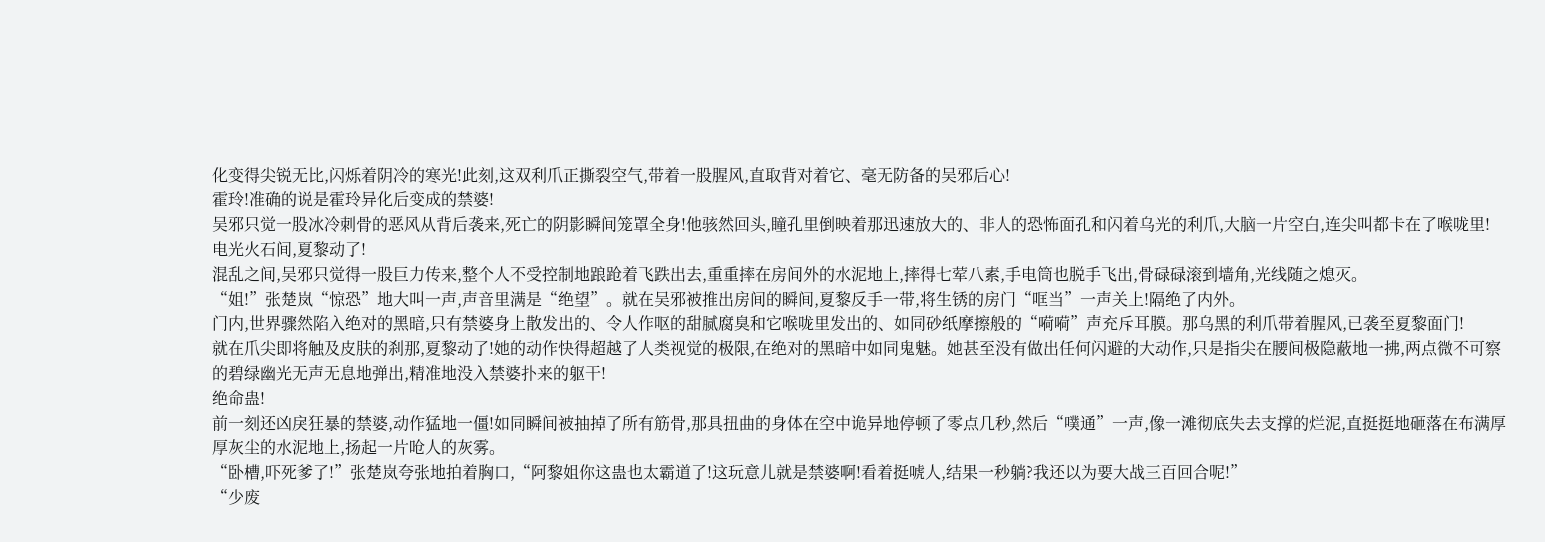化变得尖锐无比,闪烁着阴冷的寒光!此刻,这双利爪正撕裂空气,带着一股腥风,直取背对着它、毫无防备的吴邪后心!
霍玲!准确的说是霍玲异化后变成的禁婆!
吴邪只觉一股冰冷刺骨的恶风从背后袭来,死亡的阴影瞬间笼罩全身!他骇然回头,瞳孔里倒映着那迅速放大的、非人的恐怖面孔和闪着乌光的利爪,大脑一片空白,连尖叫都卡在了喉咙里!
电光火石间,夏黎动了!
混乱之间,吴邪只觉得一股巨力传来,整个人不受控制地踉跄着飞跌出去,重重摔在房间外的水泥地上,摔得七荤八素,手电筒也脱手飞出,骨碌碌滚到墙角,光线随之熄灭。
“姐!”张楚岚“惊恐”地大叫一声,声音里满是“绝望”。就在吴邪被推出房间的瞬间,夏黎反手一带,将生锈的房门“哐当”一声关上!隔绝了内外。
门内,世界骤然陷入绝对的黑暗,只有禁婆身上散发出的、令人作呕的甜腻腐臭和它喉咙里发出的、如同砂纸摩擦般的“嗬嗬”声充斥耳膜。那乌黑的利爪带着腥风,已袭至夏黎面门!
就在爪尖即将触及皮肤的刹那,夏黎动了!她的动作快得超越了人类视觉的极限,在绝对的黑暗中如同鬼魅。她甚至没有做出任何闪避的大动作,只是指尖在腰间极隐蔽地一拂,两点微不可察的碧绿幽光无声无息地弹出,精准地没入禁婆扑来的躯干!
绝命蛊!
前一刻还凶戾狂暴的禁婆,动作猛地一僵!如同瞬间被抽掉了所有筋骨,那具扭曲的身体在空中诡异地停顿了零点几秒,然后“噗通”一声,像一滩彻底失去支撑的烂泥,直挺挺地砸落在布满厚厚灰尘的水泥地上,扬起一片呛人的灰雾。
“卧槽,吓死爹了!”张楚岚夸张地拍着胸口,“阿黎姐你这蛊也太霸道了!这玩意儿就是禁婆啊!看着挺唬人,结果一秒躺?我还以为要大战三百回合呢!”
“少废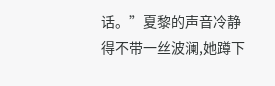话。”夏黎的声音冷静得不带一丝波澜,她蹲下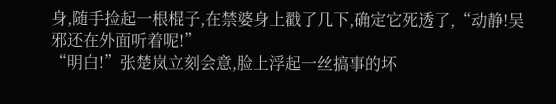身,随手捡起一根棍子,在禁婆身上戳了几下,确定它死透了,“动静!吴邪还在外面听着呢!”
“明白!”张楚岚立刻会意,脸上浮起一丝搞事的坏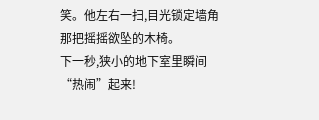笑。他左右一扫,目光锁定墙角那把摇摇欲坠的木椅。
下一秒,狭小的地下室里瞬间“热闹”起来!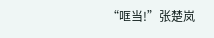“哐当!”张楚岚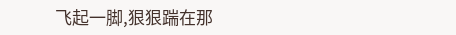飞起一脚,狠狠踹在那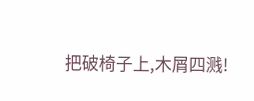把破椅子上,木屑四溅!